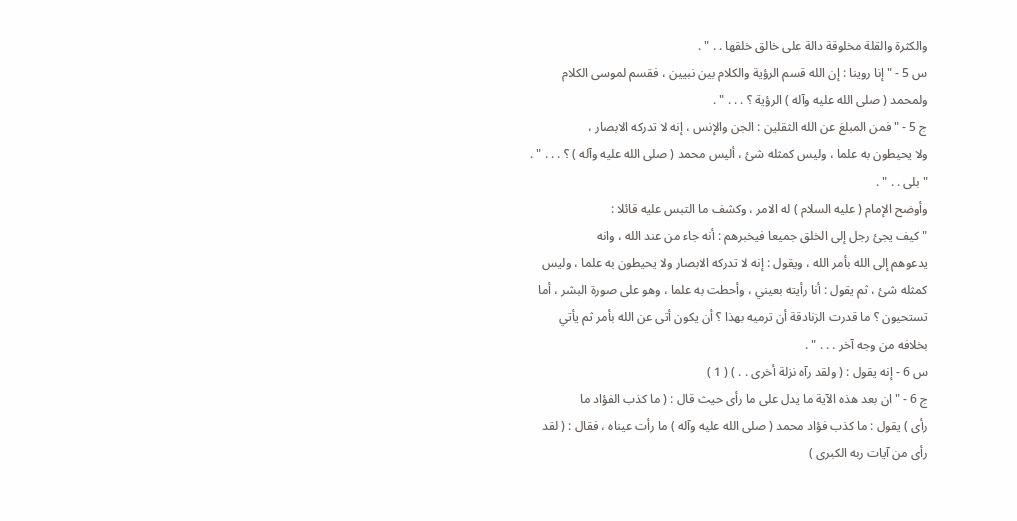والكثرة والقلة مخلوقة دالة على خالق خلقها . . " .
س 5 - " إنا روينا : إن الله قسم الرؤية والكلام بين نبيين ، فقسم لموسى الكلام
ولمحمد ( صلى الله عليه وآله ) الرؤية ؟ . . . " .
ج 5 - " فمن المبلغ عن الله الثقلين : الجن والإنس ، إنه لا تدركه الابصار ،
ولا يحيطون به علما ، وليس كمثله شئ ، أليس محمد ( صلى الله عليه وآله ) ؟ . . . " .
" بلى . . " .
وأوضح الإمام ( عليه السلام ) له الامر ، وكشف ما التبس عليه قائلا :
" كيف يجئ رجل إلى الخلق جميعا فيخبرهم : أنه جاء من عند الله ، وانه
يدعوهم إلى الله بأمر الله ، ويقول : إنه لا تدركه الابصار ولا يحيطون به علما ، وليس
كمثله شئ ، ثم يقول : أنا رأيته بعيني ، وأحطت به علما ، وهو على صورة البشر ، أما
تستحيون ؟ ما قدرت الزنادقة أن ترميه بهذا ؟ أن يكون أتى عن الله بأمر ثم يأتي
بخلافه من وجه آخر . . . " .
س 6 - إنه يقول : ( ولقد رآه نزلة أخرى . . ) ( 1 )
ج 6 - " ان بعد هذه الآية ما يدل على ما رأى حيث قال : ( ما كذب الفؤاد ما
رأى ) يقول : ما كذب فؤاد محمد ( صلى الله عليه وآله ) ما رأت عيناه ، فقال : ( لقد
رأى من آيات ربه الكبرى )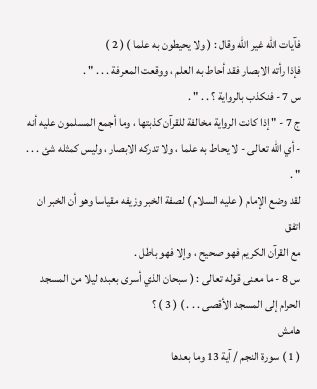فآيات الله غير الله وقال : ( ولا يحيطون به علما ) ( 2 )
فإذا رأته الابصار فقد أحاط به العلم ، ووقعت المعرفة . . . " .
س 7 - فنكذب بالرواية ؟ . . " .
ج 7 - " إذا كانت الرواية مخالفة للقرآن كذبتها ، وما أجمع المسلمون عليه أنه
- أي الله تعالى - لا يحاط به علما ، ولا تدركه الابصار ، وليس كمثله شئ . . . " .
لقد وضع الإمام ( عليه السلام ) لصفة الخبر وزيفه مقياسا وهو أن الخبر ان اتفق
مع القرآن الكريم فهو صحيح ، وإلا فهو باطل .
س 8 - ما معنى قوله تعالى : ( سبحان الذي أسرى بعبده ليلا من المسجد
الحرام إلى المسجد الأقصى . . . ) ( 3 ) ؟
هامش
( 1 ) سورة النجم / آية 13 وما بعدها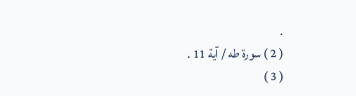.
( 2 ) سورة طه / آية 11 .
( 3 )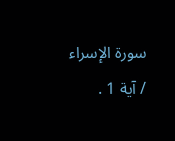سورة الإسراء / آية 1 .